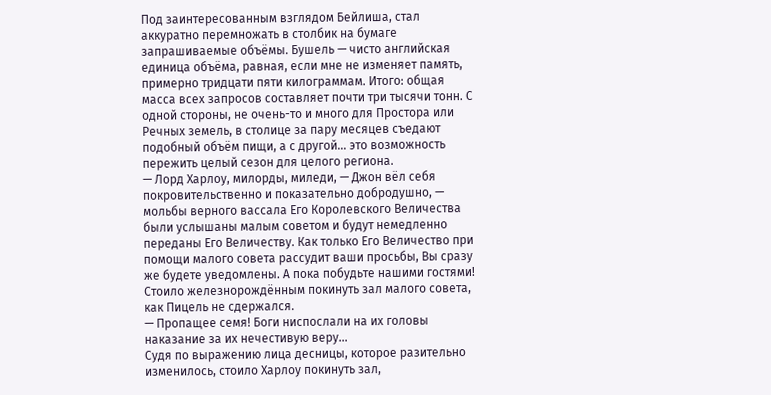Под заинтересованным взглядом Бейлиша, стал аккуратно перемножать в столбик на бумаге запрашиваемые объёмы. Бушель — чисто английская единица объёма, равная, если мне не изменяет память, примерно тридцати пяти килограммам. Итого: общая масса всех запросов составляет почти три тысячи тонн. С одной стороны, не очень-то и много для Простора или Речных земель, в столице за пару месяцев съедают подобный объём пищи, а с другой… это возможность пережить целый сезон для целого региона.
— Лорд Харлоу, милорды, миледи, — Джон вёл себя покровительственно и показательно добродушно, — мольбы верного вассала Его Королевского Величества были услышаны малым советом и будут немедленно переданы Его Величеству. Как только Его Величество при помощи малого совета рассудит ваши просьбы, Вы сразу же будете уведомлены. А пока побудьте нашими гостями!
Стоило железнорождённым покинуть зал малого совета, как Пицель не сдержался.
— Пропащее семя! Боги ниспослали на их головы наказание за их нечестивую веру…
Судя по выражению лица десницы, которое разительно изменилось, стоило Харлоу покинуть зал,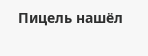Пицель нашёл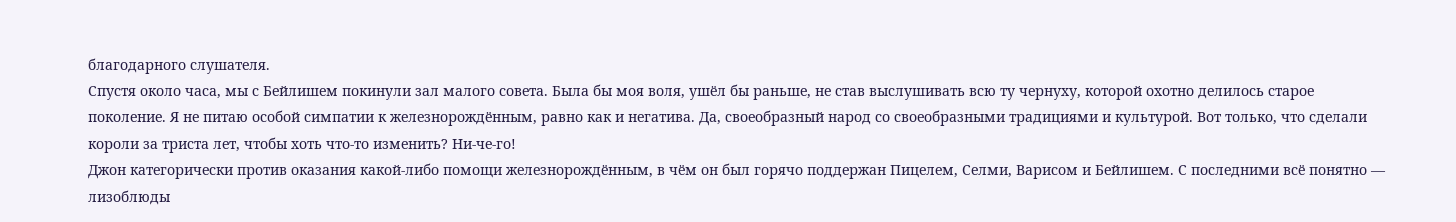благодарного слушателя.
Спустя около часа, мы с Бейлишем покинули зал малого совета. Была бы моя воля, ушёл бы раньше, не став выслушивать всю ту чернуху, которой охотно делилось старое поколение. Я не питаю особой симпатии к железнорождённым, равно как и негатива. Да, своеобразный народ со своеобразными традициями и культурой. Вот только, что сделали короли за триста лет, чтобы хоть что-то изменить? Ни-че-го!
Джон категорически против оказания какой-либо помощи железнорождённым, в чём он был горячо поддержан Пицелем, Селми, Варисом и Бейлишем. С последними всё понятно — лизоблюды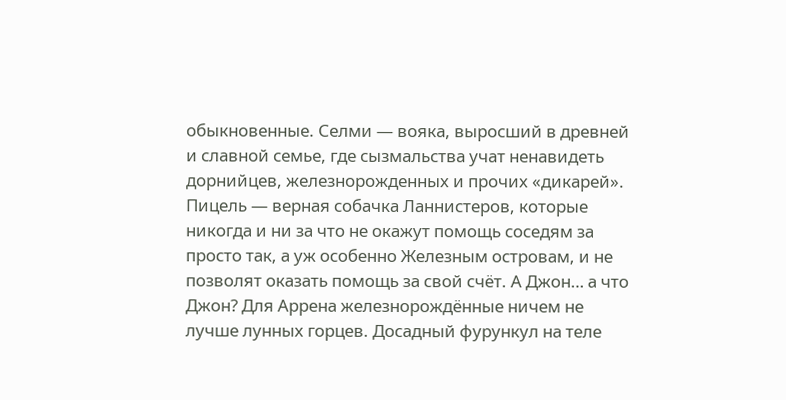обыкновенные. Селми — вояка, выросший в древней и славной семье, где сызмальства учат ненавидеть дорнийцев, железнорожденных и прочих «дикарей». Пицель — верная собачка Ланнистеров, которые никогда и ни за что не окажут помощь соседям за просто так, а уж особенно Железным островам, и не позволят оказать помощь за свой счёт. А Джон… а что Джон? Для Аррена железнорождённые ничем не лучше лунных горцев. Досадный фурункул на теле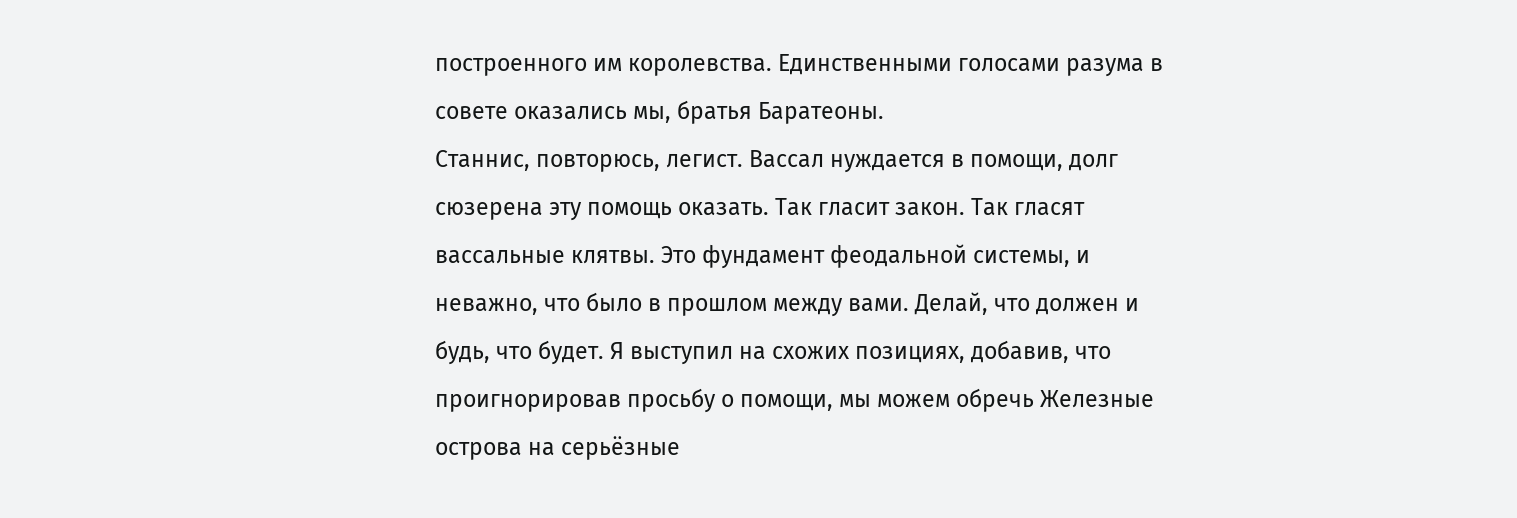построенного им королевства. Единственными голосами разума в совете оказались мы, братья Баратеоны.
Станнис, повторюсь, легист. Вассал нуждается в помощи, долг сюзерена эту помощь оказать. Так гласит закон. Так гласят вассальные клятвы. Это фундамент феодальной системы, и неважно, что было в прошлом между вами. Делай, что должен и будь, что будет. Я выступил на схожих позициях, добавив, что проигнорировав просьбу о помощи, мы можем обречь Железные острова на серьёзные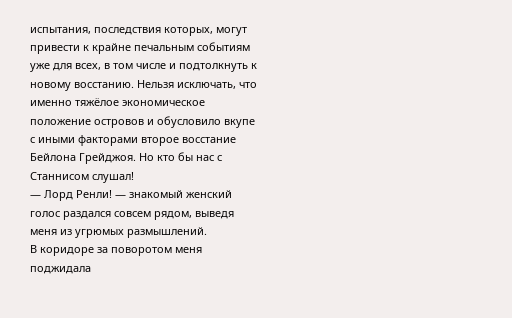испытания, последствия которых, могут привести к крайне печальным событиям уже для всех, в том числе и подтолкнуть к новому восстанию. Нельзя исключать, что именно тяжёлое экономическое положение островов и обусловило вкупе с иными факторами второе восстание Бейлона Грейджоя. Но кто бы нас с Станнисом слушал!
— Лорд Ренли! — знакомый женский голос раздался совсем рядом, выведя меня из угрюмых размышлений.
В коридоре за поворотом меня поджидала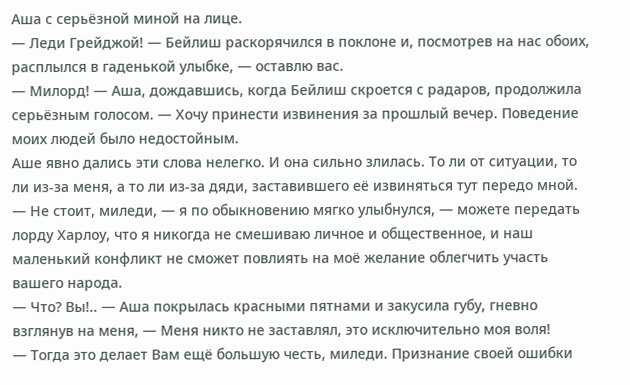Аша с серьёзной миной на лице.
— Леди Грейджой! — Бейлиш раскорячился в поклоне и, посмотрев на нас обоих, расплылся в гаденькой улыбке, — оставлю вас.
— Милорд! — Аша, дождавшись, когда Бейлиш скроется с радаров, продолжила серьёзным голосом. — Хочу принести извинения за прошлый вечер. Поведение моих людей было недостойным.
Аше явно дались эти слова нелегко. И она сильно злилась. То ли от ситуации, то ли из-за меня, а то ли из-за дяди, заставившего её извиняться тут передо мной.
— Не стоит, миледи, — я по обыкновению мягко улыбнулся, — можете передать лорду Харлоу, что я никогда не смешиваю личное и общественное, и наш маленький конфликт не сможет повлиять на моё желание облегчить участь вашего народа.
— Что? Вы!.. — Аша покрылась красными пятнами и закусила губу, гневно взглянув на меня, — Меня никто не заставлял, это исключительно моя воля!
— Тогда это делает Вам ещё большую честь, миледи. Признание своей ошибки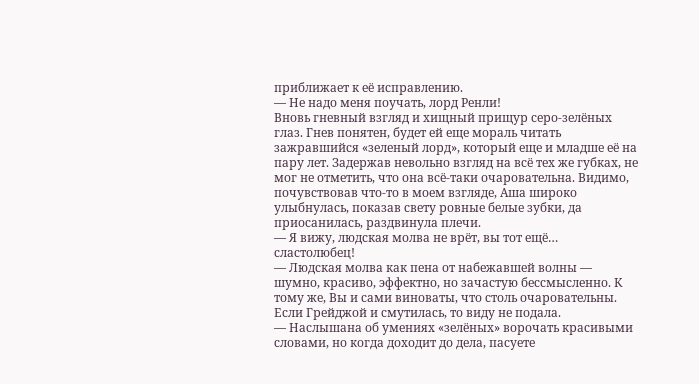приближает к её исправлению.
— Не надо меня поучать, лорд Ренли!
Вновь гневный взгляд и хищный прищур серо-зелёных глаз. Гнев понятен, будет ей еще мораль читать зажравшийся «зеленый лорд», который еще и младше её на пару лет. Задержав невольно взгляд на всё тех же губках, не мог не отметить, что она всё-таки очаровательна. Видимо, почувствовав что-то в моем взгляде, Аша широко улыбнулась, показав свету ровные белые зубки, да приосанилась, раздвинула плечи.
— Я вижу, людская молва не врёт, вы тот ещё… сластолюбец!
— Людская молва как пена от набежавшей волны — шумно, красиво, эффектно, но зачастую бессмысленно. К тому же, Вы и сами виноваты, что столь очаровательны.
Если Грейджой и смутилась, то виду не подала.
— Наслышана об умениях «зелёных» ворочать красивыми словами, но когда доходит до дела, пасуете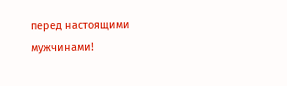перед настоящими мужчинами!